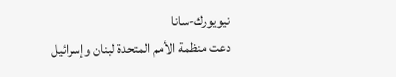نيويورك-سانا
دعت منظمة الأمم المتحدة لبنان وإسرائيل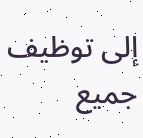إلى توظيف جميع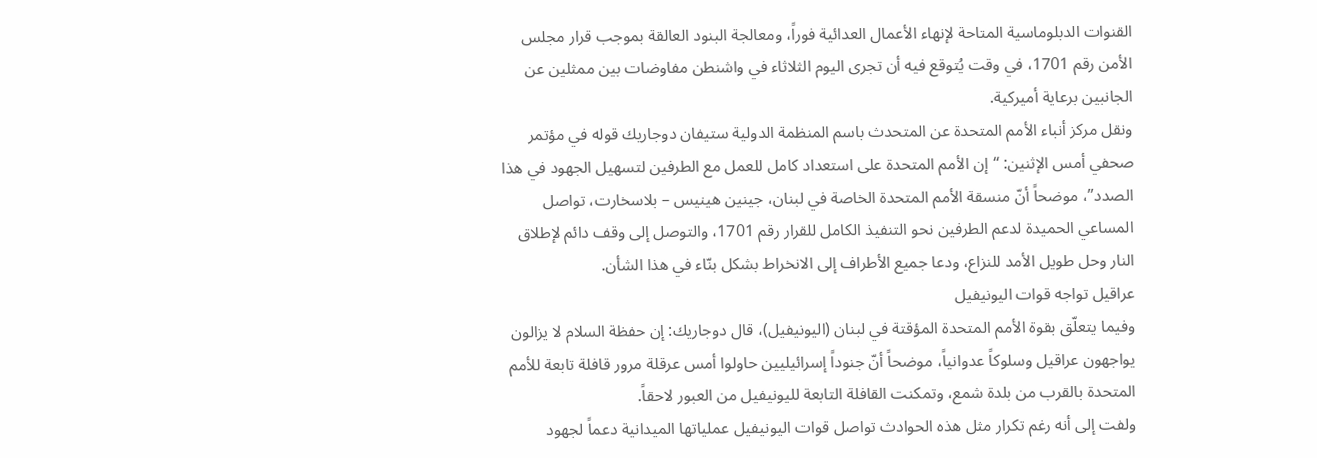القنوات الدبلوماسية المتاحة لإنهاء الأعمال العدائية فوراً، ومعالجة البنود العالقة بموجب قرار مجلس الأمن رقم 1701، في وقت يُتوقع فيه أن تجرى اليوم الثلاثاء في واشنطن مفاوضات بين ممثلين عن الجانبين برعاية أميركية.
ونقل مركز أنباء الأمم المتحدة عن المتحدث باسم المنظمة الدولية ستيفان دوجاريك قوله في مؤتمر صحفي أمس الإثنين: “إن الأمم المتحدة على استعداد كامل للعمل مع الطرفين لتسهيل الجهود في هذا الصدد”، موضحاً أنّ منسقة الأمم المتحدة الخاصة في لبنان، جينين هينيس – بلاسخارت، تواصل المساعي الحميدة لدعم الطرفين نحو التنفيذ الكامل للقرار رقم 1701، والتوصل إلى وقف دائم لإطلاق النار وحل طويل الأمد للنزاع، ودعا جميع الأطراف إلى الانخراط بشكل بنّاء في هذا الشأن.
عراقيل تواجه قوات اليونيفيل
وفيما يتعلّق بقوة الأمم المتحدة المؤقتة في لبنان (اليونيفيل)، قال دوجاريك: إن حفظة السلام لا يزالون يواجهون عراقيل وسلوكاً عدوانياً، موضحاً أنّ جنوداً إسرائيليين حاولوا أمس عرقلة مرور قافلة تابعة للأمم المتحدة بالقرب من بلدة شمع، وتمكنت القافلة التابعة لليونيفيل من العبور لاحقاً.
ولفت إلى أنه رغم تكرار مثل هذه الحوادث تواصل قوات اليونيفيل عملياتها الميدانية دعماً لجهود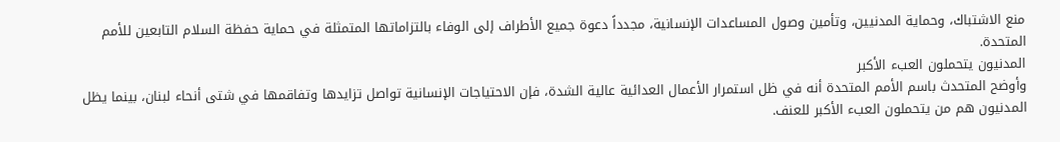منع الاشتباك، وحماية المدنيين، وتأمين وصول المساعدات الإنسانية، مجدداً دعوة جميع الأطراف إلى الوفاء بالتزاماتها المتمثلة في حماية حفظة السلام التابعين للأمم المتحدة.
المدنيون يتحملون العبء الأكبر
وأوضح المتحدث باسم الأمم المتحدة أنه في ظل استمرار الأعمال العدائية عالية الشدة، فإن الاحتياجات الإنسانية تواصل تزايدها وتفاقمها في شتى أنحاء لبنان، بينما يظل المدنيون هم من يتحملون العبء الأكبر للعنف.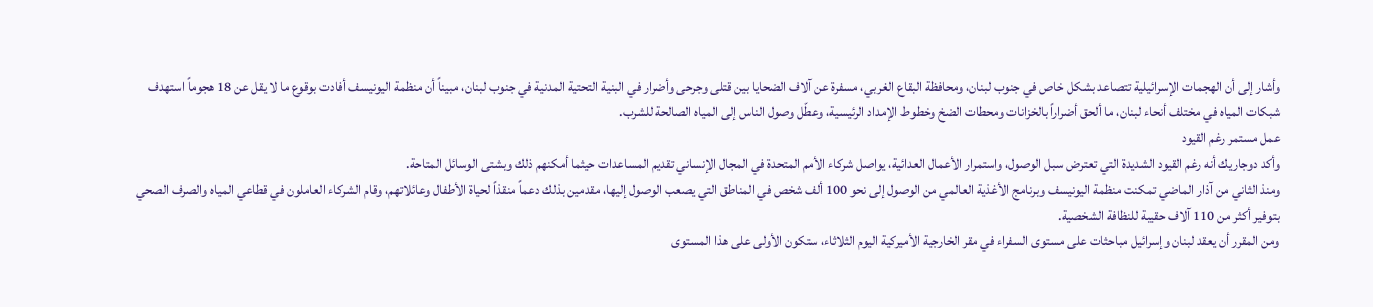وأشار إلى أن الهجمات الإسرائيلية تتصاعد بشكل خاص في جنوب لبنان، ومحافظة البقاع الغربي، مسفرة عن آلاف الضحايا بين قتلى وجرحى وأضرار في البنية التحتية المدنية في جنوب لبنان، مبيناً أن منظمة اليونيسف أفادت بوقوع ما لا يقل عن 18 هجوماً استهدف شبكات المياه في مختلف أنحاء لبنان، ما ألحق أضراراً بالخزانات ومحطات الضخ وخطوط الإمداد الرئيسية، وعطّل وصول الناس إلى المياه الصالحة للشرب.
عمل مستمر رغم القيود
وأكد دوجاريك أنه رغم القيود الشديدة التي تعترض سبل الوصول، واستمرار الأعمال العدائية، يواصل شركاء الأمم المتحدة في المجال الإنساني تقديم المساعدات حيثما أمكنهم ذلك وبشتى الوسائل المتاحة.
ومنذ الثاني من آذار الماضي تمكنت منظمة اليونيسف وبرنامج الأغذية العالمي من الوصول إلى نحو 100 ألف شخص في المناطق التي يصعب الوصول إليها، مقدمين بذلك دعماً منقذاً لحياة الأطفال وعائلاتهم، وقام الشركاء العاملون في قطاعي المياه والصرف الصحي بتوفير أكثر من 110 آلاف حقيبة للنظافة الشخصية.
ومن المقرر أن يعقد لبنان وإسرائيل مباحثات على مستوى السفراء في مقر الخارجية الأميركية اليوم الثلاثاء، ستكون الأولى على هذا المستوى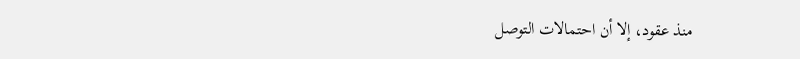منذ عقود، إلا أن احتمالات التوصل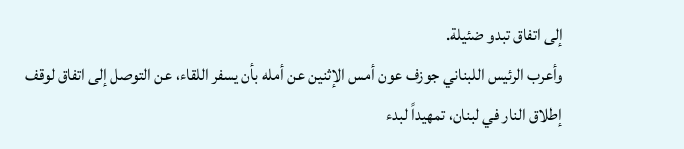إلى اتفاق تبدو ضئيلة.
وأعرب الرئيس اللبناني جوزف عون أمس الإثنين عن أمله بأن يسفر اللقاء، عن التوصل إلى اتفاق لوقف إطلاق النار في لبنان، تمهيداً لبدء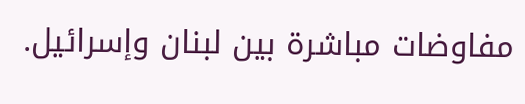مفاوضات مباشرة بين لبنان وإسرائيل.